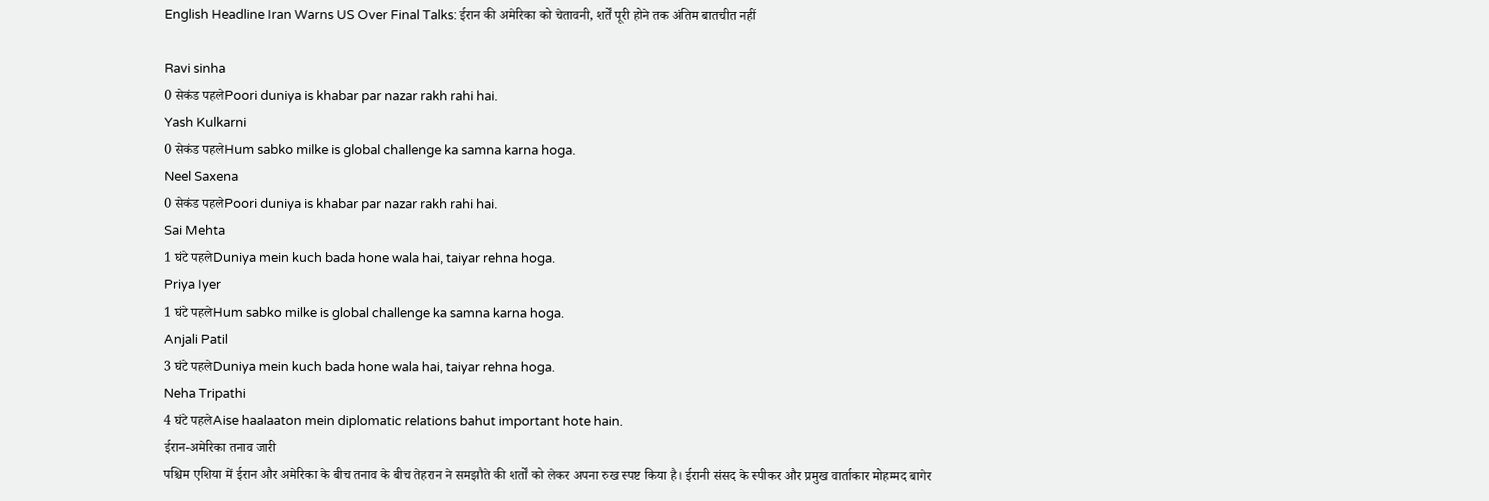English Headline Iran Warns US Over Final Talks: ईरान की अमेरिका को चेतावनी, शर्तें पूरी होने तक अंतिम बातचीत नहीं

Ravi sinha
0 सेकंड पहलेPoori duniya is khabar par nazar rakh rahi hai.
Yash Kulkarni
0 सेकंड पहलेHum sabko milke is global challenge ka samna karna hoga.
Neel Saxena
0 सेकंड पहलेPoori duniya is khabar par nazar rakh rahi hai.
Sai Mehta
1 घंटे पहलेDuniya mein kuch bada hone wala hai, taiyar rehna hoga.
Priya Iyer
1 घंटे पहलेHum sabko milke is global challenge ka samna karna hoga.
Anjali Patil
3 घंटे पहलेDuniya mein kuch bada hone wala hai, taiyar rehna hoga.
Neha Tripathi
4 घंटे पहलेAise haalaaton mein diplomatic relations bahut important hote hain.
ईरान-अमेरिका तनाव जारी
पश्चिम एशिया में ईरान और अमेरिका के बीच तनाव के बीच तेहरान ने समझौते की शर्तों को लेकर अपना रुख स्पष्ट किया है। ईरानी संसद के स्पीकर और प्रमुख वार्ताकार मोहम्मद बागेर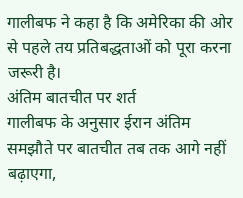गालीबफ ने कहा है कि अमेरिका की ओर से पहले तय प्रतिबद्धताओं को पूरा करना जरूरी है।
अंतिम बातचीत पर शर्त
गालीबफ के अनुसार ईरान अंतिम समझौते पर बातचीत तब तक आगे नहीं बढ़ाएगा,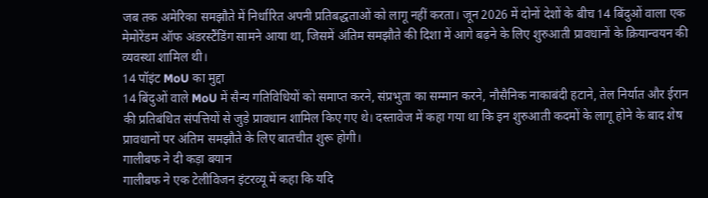जब तक अमेरिका समझौते में निर्धारित अपनी प्रतिबद्धताओं को लागू नहीं करता। जून 2026 में दोनों देशों के बीच 14 बिंदुओं वाला एक मेमोरेंडम ऑफ अंडरस्टैंडिंग सामने आया था, जिसमें अंतिम समझौते की दिशा में आगे बढ़ने के लिए शुरुआती प्रावधानों के क्रियान्वयन की व्यवस्था शामिल थी।
14 पॉइंट MoU का मुद्दा
14 बिंदुओं वाले MoU में सैन्य गतिविधियों को समाप्त करने, संप्रभुता का सम्मान करने, नौसैनिक नाकाबंदी हटाने, तेल निर्यात और ईरान की प्रतिबंधित संपत्तियों से जुड़े प्रावधान शामिल किए गए थे। दस्तावेज में कहा गया था कि इन शुरुआती कदमों के लागू होने के बाद शेष प्रावधानों पर अंतिम समझौते के लिए बातचीत शुरू होगी।
गालीबफ ने दी कड़ा बयान
गालीबफ ने एक टेलीविजन इंटरव्यू में कहा कि यदि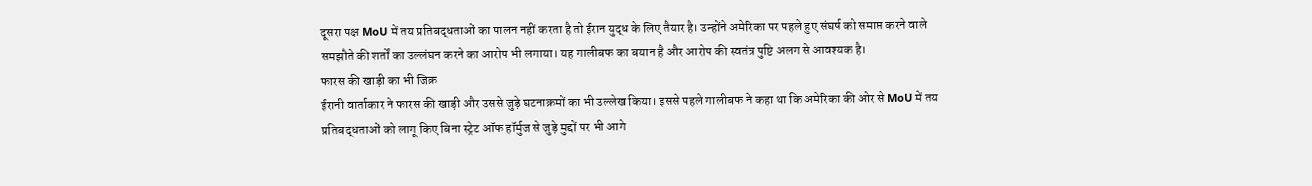दूसरा पक्ष MoU में तय प्रतिबद्धताओं का पालन नहीं करता है तो ईरान युद्ध के लिए तैयार है। उन्होंने अमेरिका पर पहले हुए संघर्ष को समाप्त करने वाले समझौते की शर्तों का उल्लंघन करने का आरोप भी लगाया। यह गालीबफ का बयान है और आरोप की स्वतंत्र पुष्टि अलग से आवश्यक है।
फारस की खाड़ी का भी जिक्र
ईरानी वार्ताकार ने फारस की खाड़ी और उससे जुड़े घटनाक्रमों का भी उल्लेख किया। इससे पहले गालीबफ ने कहा था कि अमेरिका की ओर से MoU में तय प्रतिबद्धताओं को लागू किए बिना स्ट्रेट ऑफ हॉर्मुज से जुड़े मुद्दों पर भी आगे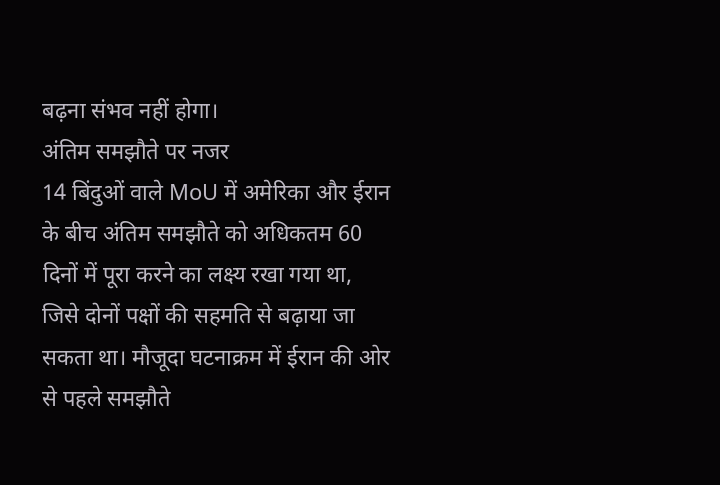बढ़ना संभव नहीं होगा।
अंतिम समझौते पर नजर
14 बिंदुओं वाले MoU में अमेरिका और ईरान के बीच अंतिम समझौते को अधिकतम 60 दिनों में पूरा करने का लक्ष्य रखा गया था, जिसे दोनों पक्षों की सहमति से बढ़ाया जा सकता था। मौजूदा घटनाक्रम में ईरान की ओर से पहले समझौते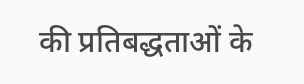की प्रतिबद्धताओं के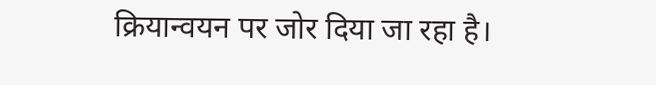क्रियान्वयन पर जोर दिया जा रहा है।